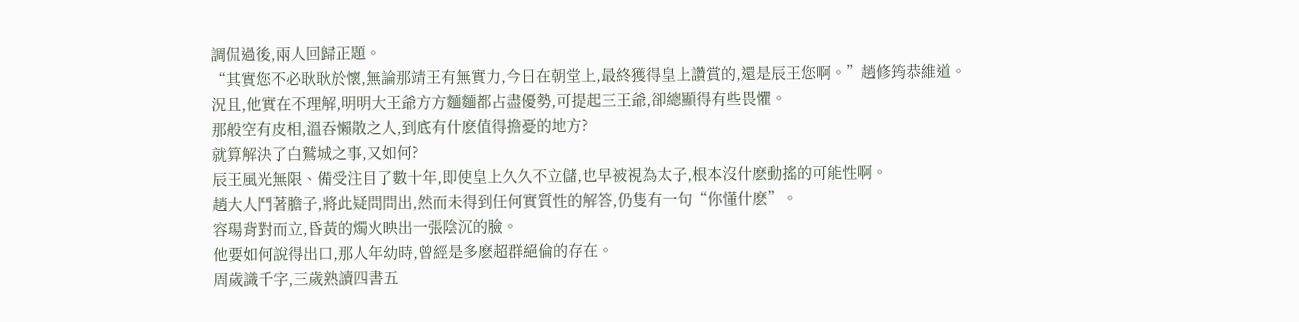調侃過後,兩人回歸正題。
“其實您不必耿耿於懷,無論那靖王有無實力,今日在朝堂上,最終獲得皇上讚賞的,還是辰王您啊。”趙修筠恭維道。
況且,他實在不理解,明明大王爺方方麵麵都占盡優勢,可提起三王爺,卻總顯得有些畏懼。
那般空有皮相,溫吞懶散之人,到底有什麽值得擔憂的地方?
就算解決了白鷲城之事,又如何?
辰王風光無限、備受注目了數十年,即使皇上久久不立儲,也早被視為太子,根本沒什麽動搖的可能性啊。
趙大人鬥著膽子,將此疑問問出,然而未得到任何實質性的解答,仍隻有一句“你懂什麽”。
容瑒背對而立,昏黃的燭火映出一張陰沉的臉。
他要如何說得出口,那人年幼時,曾經是多麽超群絕倫的存在。
周歲識千字,三歲熟讀四書五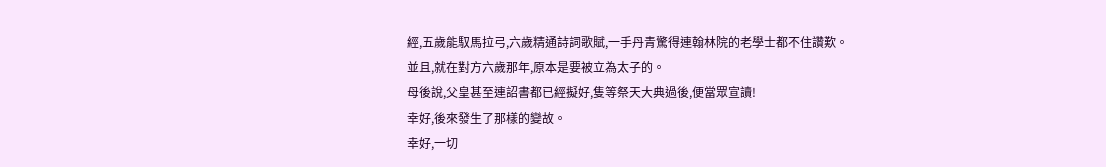經,五歲能馭馬拉弓,六歲精通詩詞歌賦,一手丹青驚得連翰林院的老學士都不住讚歎。
並且,就在對方六歲那年,原本是要被立為太子的。
母後說,父皇甚至連詔書都已經擬好,隻等祭天大典過後,便當眾宣讀!
幸好,後來發生了那樣的變故。
幸好,一切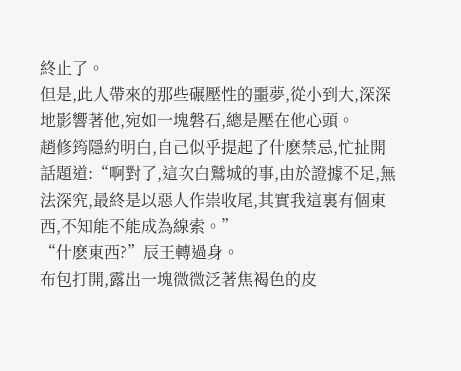終止了。
但是,此人帶來的那些碾壓性的噩夢,從小到大,深深地影響著他,宛如一塊磐石,總是壓在他心頭。
趙修筠隱約明白,自己似乎提起了什麽禁忌,忙扯開話題道:“啊對了,這次白鷲城的事,由於證據不足,無法深究,最終是以惡人作祟收尾,其實我這裏有個東西,不知能不能成為線索。”
“什麽東西?”辰王轉過身。
布包打開,露出一塊微微泛著焦褐色的皮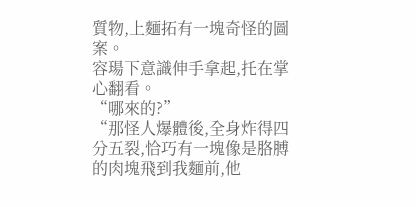質物,上麵拓有一塊奇怪的圖案。
容瑒下意識伸手拿起,托在掌心翻看。
“哪來的?”
“那怪人爆體後,全身炸得四分五裂,恰巧有一塊像是胳膊的肉塊飛到我麵前,他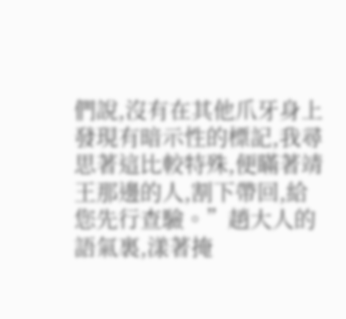們說,沒有在其他爪牙身上發現有暗示性的標記,我尋思著這比較特殊,便瞞著靖王那邊的人,割下帶回,給您先行查驗。”趙大人的語氣裏,漾著掩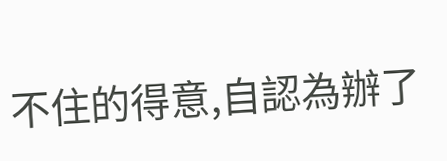不住的得意,自認為辦了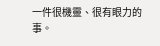一件很機靈、很有眼力的事。